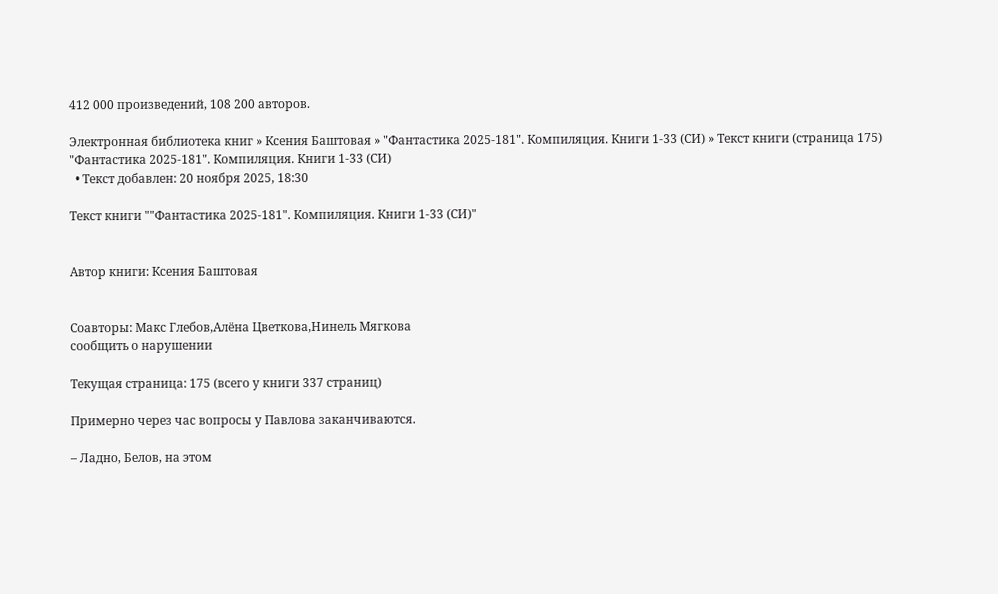412 000 произведений, 108 200 авторов.

Электронная библиотека книг » Ксения Баштовая » "Фантастика 2025-181". Компиляция. Книги 1-33 (СИ) » Текст книги (страница 175)
"Фантастика 2025-181". Компиляция. Книги 1-33 (СИ)
  • Текст добавлен: 20 ноября 2025, 18:30

Текст книги ""Фантастика 2025-181". Компиляция. Книги 1-33 (СИ)"


Автор книги: Ксения Баштовая


Соавторы: Макс Глебов,Алёна Цветкова,Нинель Мягкова
сообщить о нарушении

Текущая страница: 175 (всего у книги 337 страниц)

Примерно через час вопросы у Павлова заканчиваются.

– Ладно, Белов, на этом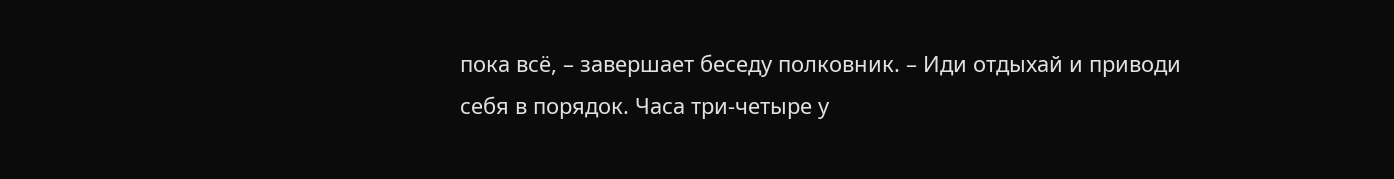пока всё, – завершает беседу полковник. – Иди отдыхай и приводи себя в порядок. Часа три-четыре у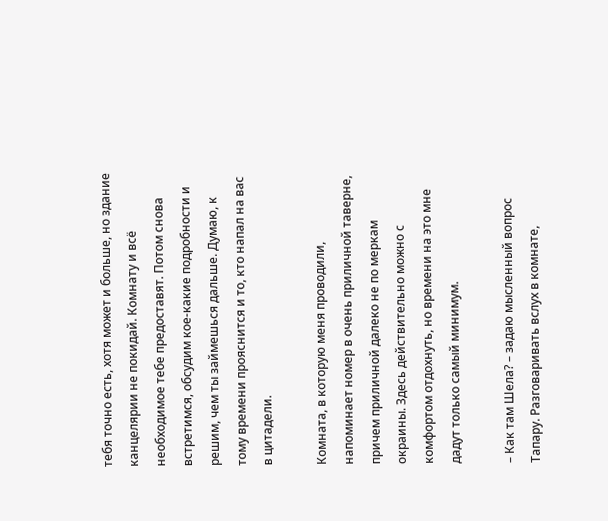тебя точно есть, хотя может и больше, но здание канцелярии не покидай. Комнату и всё необходимое тебе предоставят. Потом снова встретимся, обсудим кое-какие подробности и решим, чем ты займешься дальше. Думаю, к тому времени прояснится и то, кто напал на вас в цитадели.

Комната, в которую меня проводили, напоминает номер в очень приличной таверне, причем приличной далеко не по меркам окраины. Здесь действительно можно с комфортом отдохнуть, но времени на это мне дадут только самый минимум.

– Как там Шела? – задаю мысленный вопрос Тапару. Разговаривать вслух в комнате,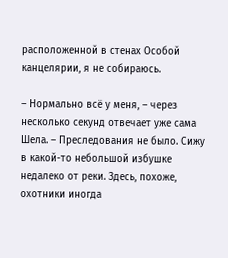расположенной в стенах Особой канцелярии, я не собираюсь.

– Нормально всё у меня, – через несколько секунд отвечает уже сама Шела. – Преследования не было. Сижу в какой-то небольшой избушке недалеко от реки. Здесь, похоже, охотники иногда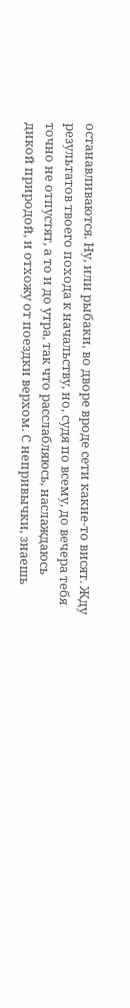останавливаются. Ну, или рыбаки, во дворе вроде сети какие-то висят. Жду результатов твоего похода к начальству, но, судя по всему, до вечера тебя точно не отпустят, а то и до утра, так что расслабляюсь, наслаждаюсь дикой природой, и отхожу от поездки верхом. С непривычки, знаешь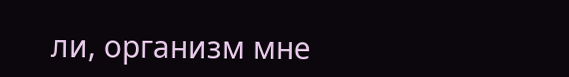ли, организм мне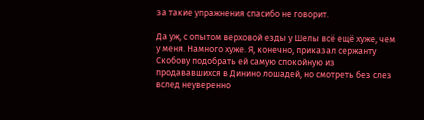за такие упражнения спасибо не говорит.

Да уж, с опытом верховой езды у Шелы всё ещё хуже, чем у меня. Намного хуже. Я, конечно, приказал сержанту Скобову подобрать ей самую спокойную из продававшихся в Динино лошадей, но смотреть без слез вслед неуверенно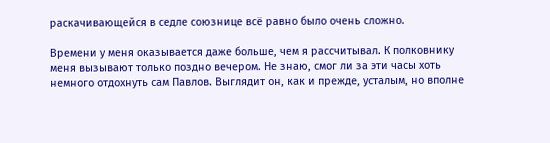раскачивающейся в седле союзнице всё равно было очень сложно.

Времени у меня оказывается даже больше, чем я рассчитывал. К полковнику меня вызывают только поздно вечером. Не знаю, смог ли за эти часы хоть немного отдохнуть сам Павлов. Выглядит он, как и прежде, усталым, но вполне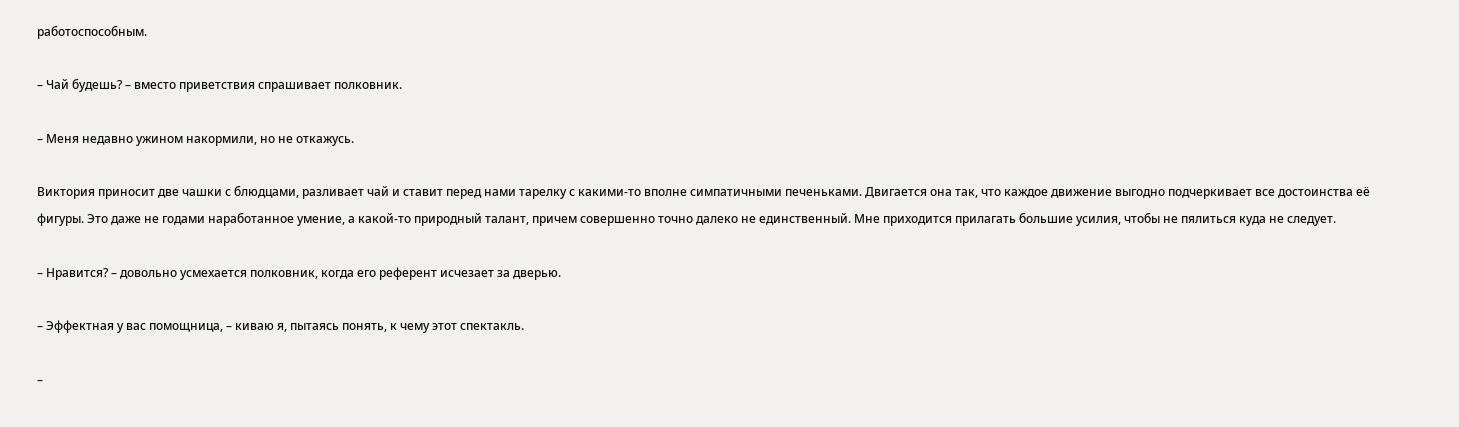работоспособным.

– Чай будешь? – вместо приветствия спрашивает полковник.

– Меня недавно ужином накормили, но не откажусь.

Виктория приносит две чашки с блюдцами, разливает чай и ставит перед нами тарелку с какими-то вполне симпатичными печеньками. Двигается она так, что каждое движение выгодно подчеркивает все достоинства её фигуры. Это даже не годами наработанное умение, а какой-то природный талант, причем совершенно точно далеко не единственный. Мне приходится прилагать большие усилия, чтобы не пялиться куда не следует.

– Нравится? – довольно усмехается полковник, когда его референт исчезает за дверью.

– Эффектная у вас помощница, – киваю я, пытаясь понять, к чему этот спектакль.

–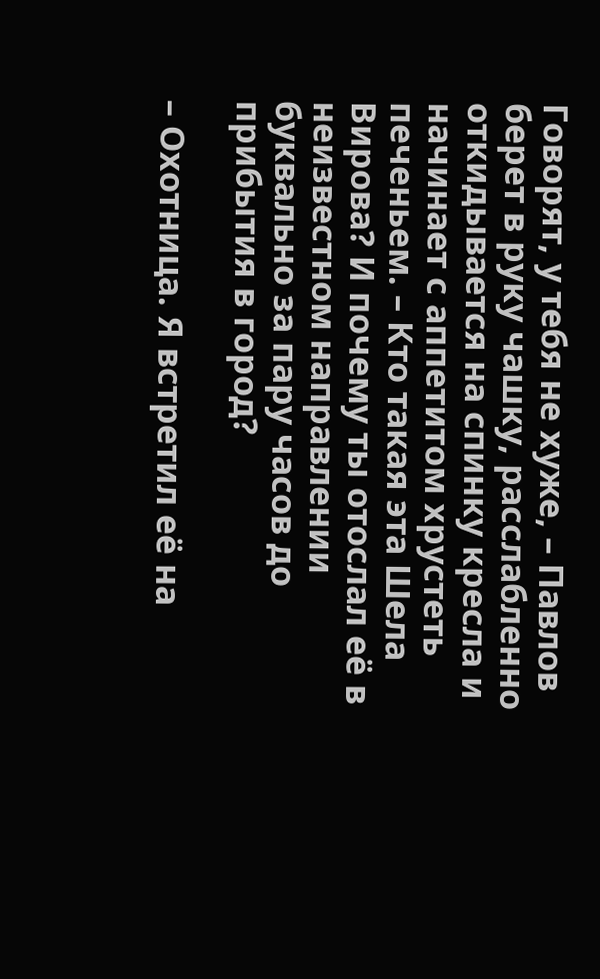Говорят, у тебя не хуже, – Павлов берет в руку чашку, расслабленно откидывается на спинку кресла и начинает с аппетитом хрустеть печеньем. – Кто такая эта Шела Вирова? И почему ты отослал её в неизвестном направлении буквально за пару часов до прибытия в город?

– Охотница. Я встретил её на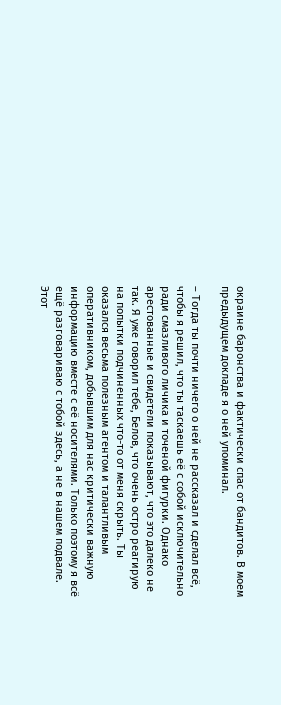окраине баронства и фактически спас от бандитов. В моем предыдущем докладе я о ней упоминал.

– Тогда ты почти ничего о ней не рассказал и сделал всё, чтобы я решил, что ты таскаешь её с собой исключительно ради смазливого личика и точеной фигурки. Однако арестованные и свидетели показывают, что это далеко не так. Я уже говорил тебе, Белов, что очень остро реагирую на попытки подчиненных что-то от меня скрыть. Ты оказался весьма полезным агентом и талантливым оперативником, добывшим для нас критически важную информацию вместе с её носителями. Только поэтому я всё ещё разговариваю с тобой здесь, а не в нашем подвале. Этот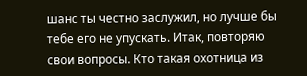шанс ты честно заслужил, но лучше бы тебе его не упускать. Итак, повторяю свои вопросы. Кто такая охотница из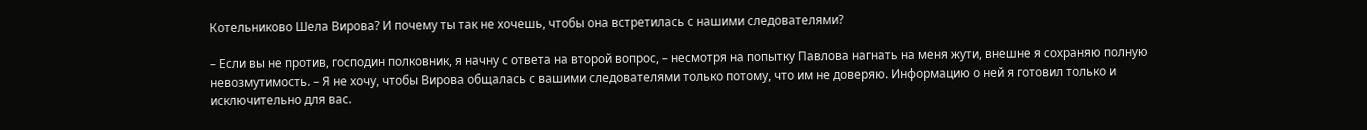Котельниково Шела Вирова? И почему ты так не хочешь, чтобы она встретилась с нашими следователями?

– Если вы не против, господин полковник, я начну с ответа на второй вопрос, – несмотря на попытку Павлова нагнать на меня жути, внешне я сохраняю полную невозмутимость. – Я не хочу, чтобы Вирова общалась с вашими следователями только потому, что им не доверяю. Информацию о ней я готовил только и исключительно для вас.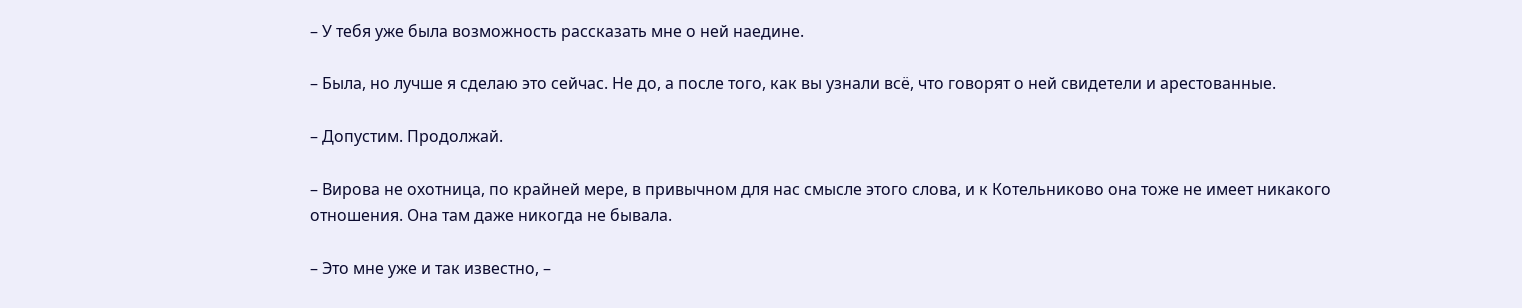– У тебя уже была возможность рассказать мне о ней наедине.

– Была, но лучше я сделаю это сейчас. Не до, а после того, как вы узнали всё, что говорят о ней свидетели и арестованные.

– Допустим. Продолжай.

– Вирова не охотница, по крайней мере, в привычном для нас смысле этого слова, и к Котельниково она тоже не имеет никакого отношения. Она там даже никогда не бывала.

– Это мне уже и так известно, –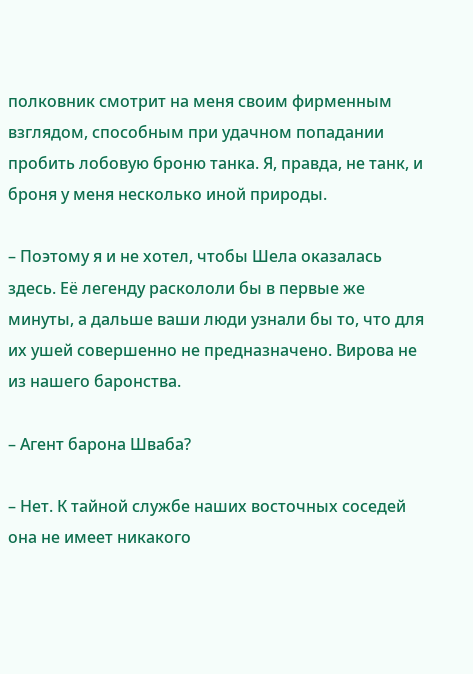полковник смотрит на меня своим фирменным взглядом, способным при удачном попадании пробить лобовую броню танка. Я, правда, не танк, и броня у меня несколько иной природы.

– Поэтому я и не хотел, чтобы Шела оказалась здесь. Её легенду раскололи бы в первые же минуты, а дальше ваши люди узнали бы то, что для их ушей совершенно не предназначено. Вирова не из нашего баронства.

– Агент барона Шваба?

– Нет. К тайной службе наших восточных соседей она не имеет никакого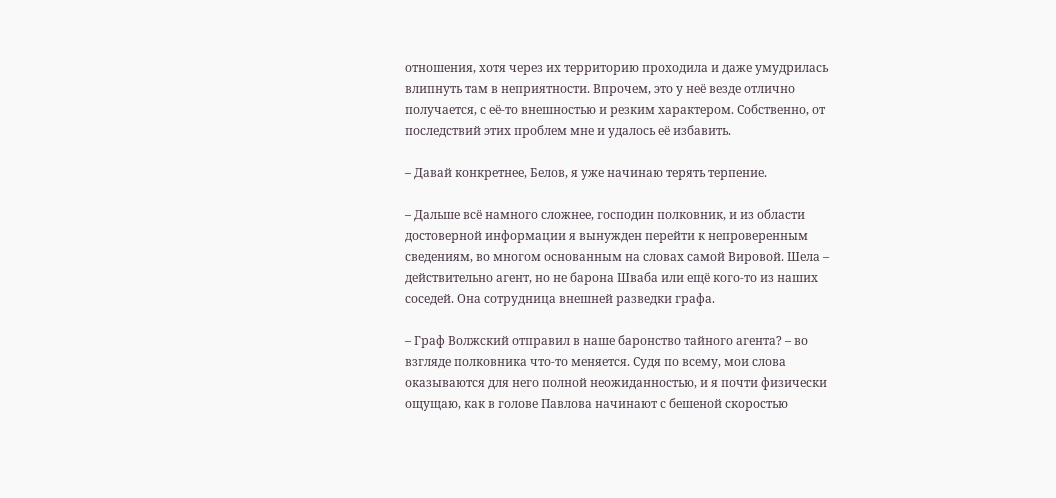отношения, хотя через их территорию проходила и даже умудрилась влипнуть там в неприятности. Впрочем, это у неё везде отлично получается, с её-то внешностью и резким характером. Собственно, от последствий этих проблем мне и удалось её избавить.

– Давай конкретнее, Белов, я уже начинаю терять терпение.

– Дальше всё намного сложнее, господин полковник, и из области достоверной информации я вынужден перейти к непроверенным сведениям, во многом основанным на словах самой Вировой. Шела – действительно агент, но не барона Шваба или ещё кого-то из наших соседей. Она сотрудница внешней разведки графа.

– Граф Волжский отправил в наше баронство тайного агента? – во взгляде полковника что-то меняется. Судя по всему, мои слова оказываются для него полной неожиданностью, и я почти физически ощущаю, как в голове Павлова начинают с бешеной скоростью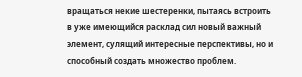вращаться некие шестеренки, пытаясь встроить в уже имеющийся расклад сил новый важный элемент, сулящий интересные перспективы, но и способный создать множество проблем.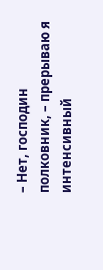– Нет, господин полковник, – прерываю я интенсивный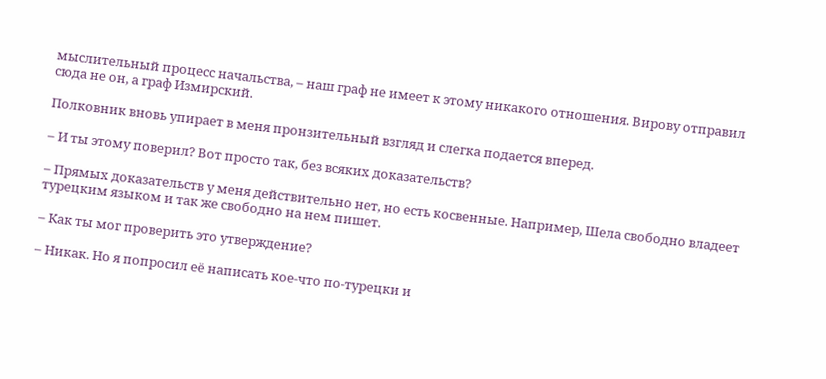мыслительный процесс начальства, – наш граф не имеет к этому никакого отношения. Вирову отправил сюда не он, а граф Измирский.

Полковник вновь упирает в меня пронзительный взгляд и слегка подается вперед.

– И ты этому поверил? Вот просто так, без всяких доказательств?

– Прямых доказательств у меня действительно нет, но есть косвенные. Например, Шела свободно владеет турецким языком и так же свободно на нем пишет.

– Как ты мог проверить это утверждение?

– Никак. Но я попросил её написать кое-что по-турецки и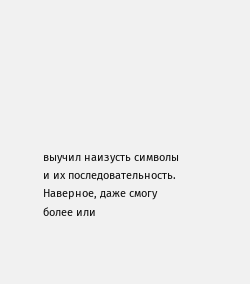выучил наизусть символы и их последовательность. Наверное, даже смогу более или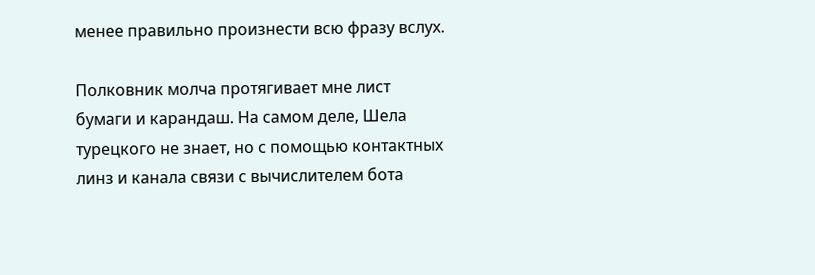менее правильно произнести всю фразу вслух.

Полковник молча протягивает мне лист бумаги и карандаш. На самом деле, Шела турецкого не знает, но с помощью контактных линз и канала связи с вычислителем бота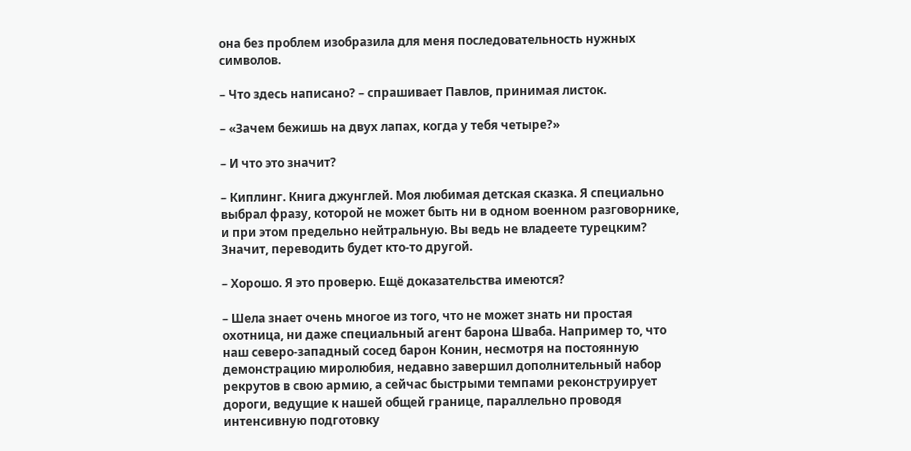она без проблем изобразила для меня последовательность нужных символов.

– Что здесь написано? – спрашивает Павлов, принимая листок.

– «Зачем бежишь на двух лапах, когда у тебя четыре?»

– И что это значит?

– Киплинг. Книга джунглей. Моя любимая детская сказка. Я специально выбрал фразу, которой не может быть ни в одном военном разговорнике, и при этом предельно нейтральную. Вы ведь не владеете турецким? Значит, переводить будет кто-то другой.

– Хорошо. Я это проверю. Ещё доказательства имеются?

– Шела знает очень многое из того, что не может знать ни простая охотница, ни даже специальный агент барона Шваба. Например то, что наш северо-западный сосед барон Конин, несмотря на постоянную демонстрацию миролюбия, недавно завершил дополнительный набор рекрутов в свою армию, а сейчас быстрыми темпами реконструирует дороги, ведущие к нашей общей границе, параллельно проводя интенсивную подготовку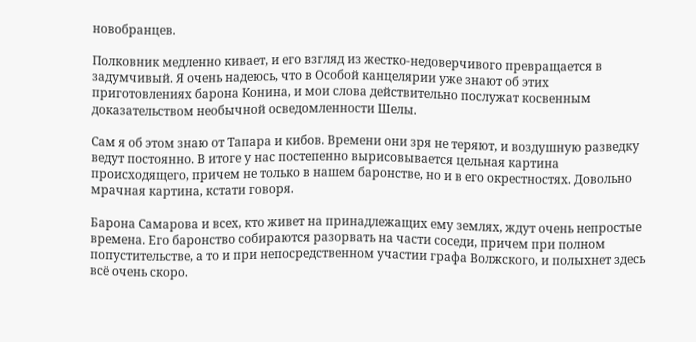новобранцев.

Полковник медленно кивает, и его взгляд из жестко-недоверчивого превращается в задумчивый. Я очень надеюсь, что в Особой канцелярии уже знают об этих приготовлениях барона Конина, и мои слова действительно послужат косвенным доказательством необычной осведомленности Шелы.

Сам я об этом знаю от Тапара и кибов. Времени они зря не теряют, и воздушную разведку ведут постоянно. В итоге у нас постепенно вырисовывается цельная картина происходящего, причем не только в нашем баронстве, но и в его окрестностях. Довольно мрачная картина, кстати говоря.

Барона Самарова и всех, кто живет на принадлежащих ему землях, ждут очень непростые времена. Его баронство собираются разорвать на части соседи, причем при полном попустительстве, а то и при непосредственном участии графа Волжского, и полыхнет здесь всё очень скоро.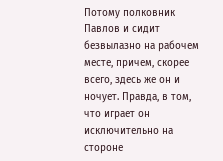Потому полковник Павлов и сидит безвылазно на рабочем месте, причем, скорее всего, здесь же он и ночует. Правда, в том, что играет он исключительно на стороне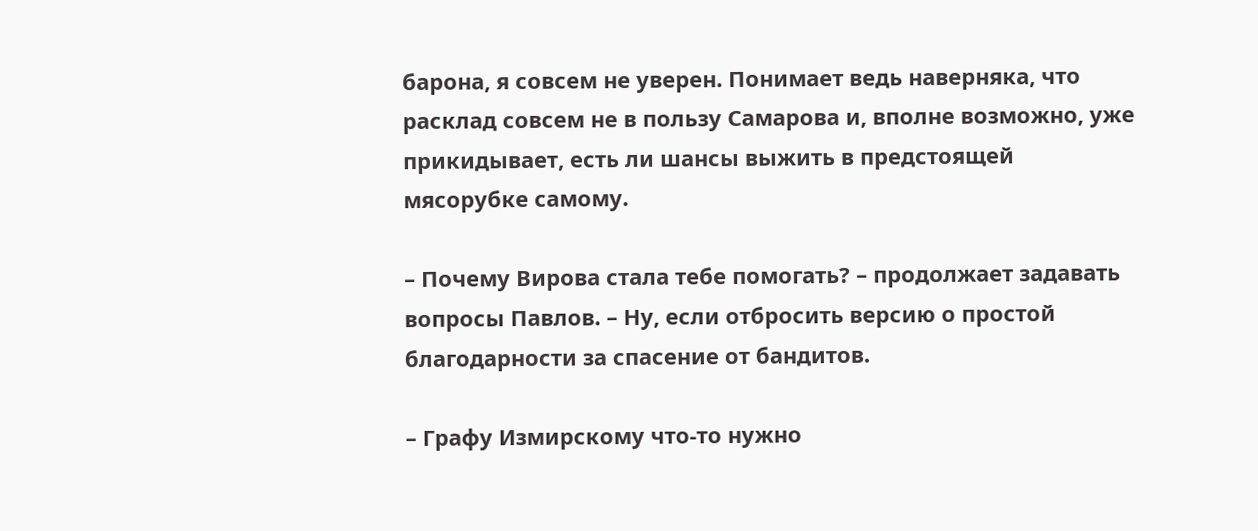барона, я совсем не уверен. Понимает ведь наверняка, что расклад совсем не в пользу Самарова и, вполне возможно, уже прикидывает, есть ли шансы выжить в предстоящей мясорубке самому.

– Почему Вирова стала тебе помогать? – продолжает задавать вопросы Павлов. – Ну, если отбросить версию о простой благодарности за спасение от бандитов.

– Графу Измирскому что-то нужно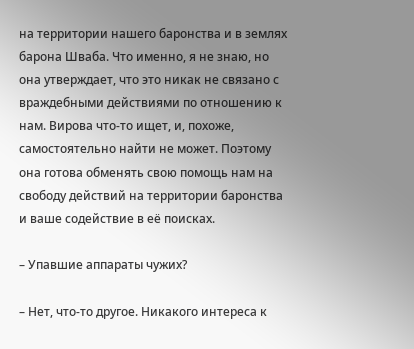на территории нашего баронства и в землях барона Шваба. Что именно, я не знаю, но она утверждает, что это никак не связано с враждебными действиями по отношению к нам. Вирова что-то ищет, и, похоже, самостоятельно найти не может. Поэтому она готова обменять свою помощь нам на свободу действий на территории баронства и ваше содействие в её поисках.

– Упавшие аппараты чужих?

– Нет, что-то другое. Никакого интереса к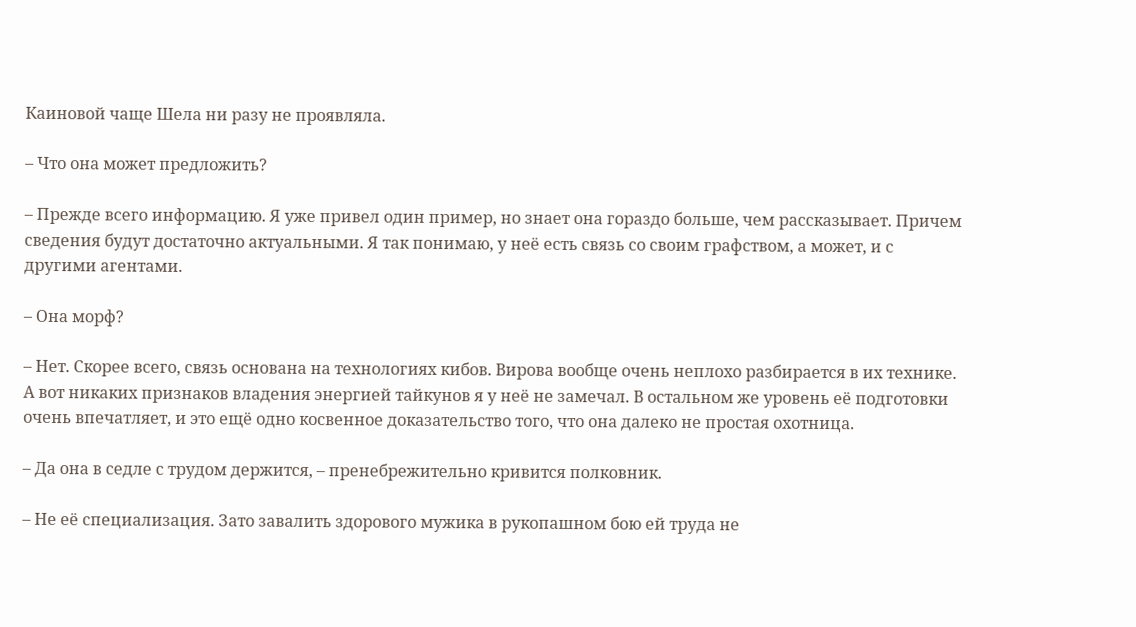Каиновой чаще Шела ни разу не проявляла.

– Что она может предложить?

– Прежде всего информацию. Я уже привел один пример, но знает она гораздо больше, чем рассказывает. Причем сведения будут достаточно актуальными. Я так понимаю, у неё есть связь со своим графством, а может, и с другими агентами.

– Она морф?

– Нет. Скорее всего, связь основана на технологиях кибов. Вирова вообще очень неплохо разбирается в их технике. А вот никаких признаков владения энергией тайкунов я у неё не замечал. В остальном же уровень её подготовки очень впечатляет, и это ещё одно косвенное доказательство того, что она далеко не простая охотница.

– Да она в седле с трудом держится, – пренебрежительно кривится полковник.

– Не её специализация. Зато завалить здорового мужика в рукопашном бою ей труда не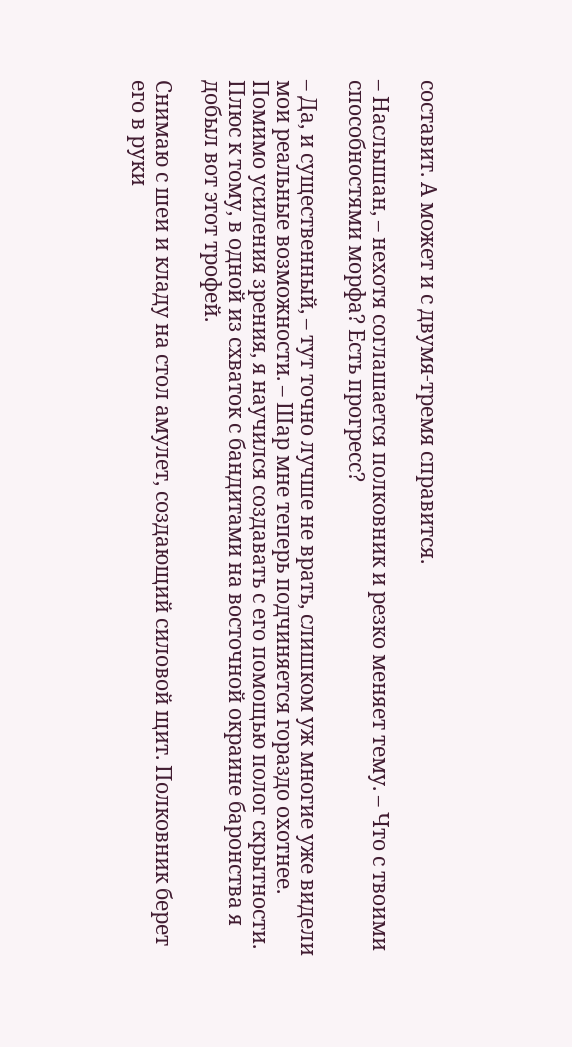составит. А может и с двумя-тремя справится.

– Наслышан, – нехотя соглашается полковник и резко меняет тему. – Что с твоими способностями морфа? Есть прогресс?

– Да, и существенный, – тут точно лучше не врать, слишком уж многие уже видели мои реальные возможности. – Шар мне теперь подчиняется гораздо охотнее. Помимо усиления зрения, я научился создавать с его помощью полог скрытности. Плюс к тому, в одной из схваток с бандитами на восточной окраине баронства я добыл вот этот трофей.

Снимаю с шеи и кладу на стол амулет, создающий силовой щит. Полковник берет его в руки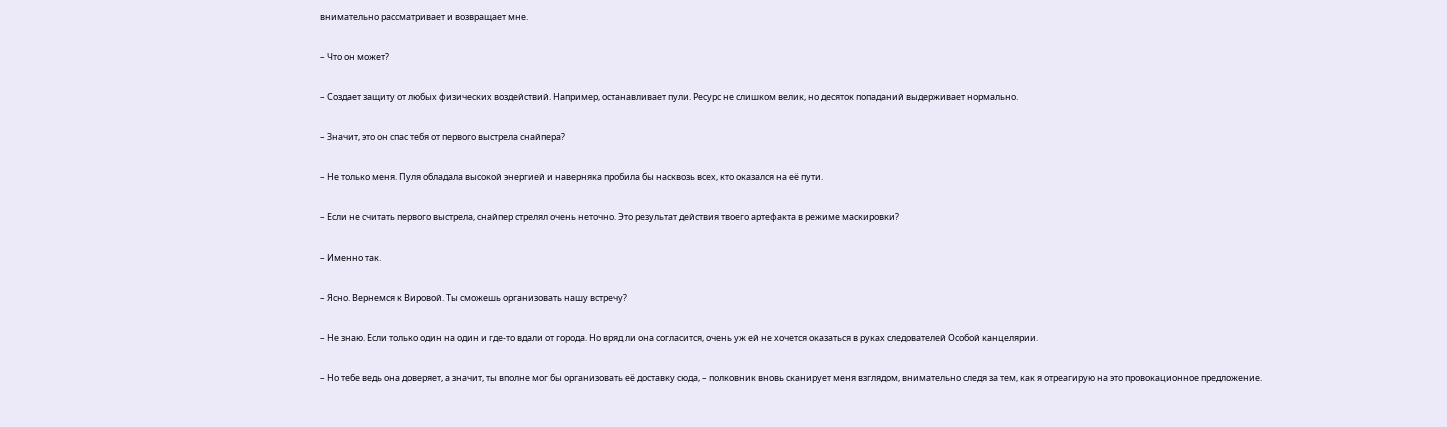внимательно рассматривает и возвращает мне.

– Что он может?

– Создает защиту от любых физических воздействий. Например, останавливает пули. Ресурс не слишком велик, но десяток попаданий выдерживает нормально.

– Значит, это он спас тебя от первого выстрела снайпера?

– Не только меня. Пуля обладала высокой энергией и наверняка пробила бы насквозь всех, кто оказался на её пути.

– Если не считать первого выстрела, снайпер стрелял очень неточно. Это результат действия твоего артефакта в режиме маскировки?

– Именно так.

– Ясно. Вернемся к Вировой. Ты сможешь организовать нашу встречу?

– Не знаю. Если только один на один и где-то вдали от города. Но вряд ли она согласится, очень уж ей не хочется оказаться в руках следователей Особой канцелярии.

– Но тебе ведь она доверяет, а значит, ты вполне мог бы организовать её доставку сюда, – полковник вновь сканирует меня взглядом, внимательно следя за тем, как я отреагирую на это провокационное предложение.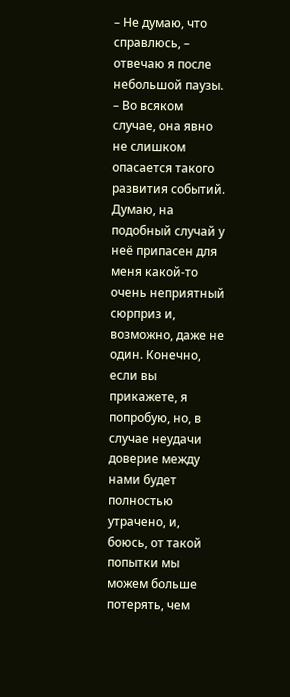– Не думаю, что справлюсь, – отвечаю я после небольшой паузы. – Во всяком случае, она явно не слишком опасается такого развития событий. Думаю, на подобный случай у неё припасен для меня какой-то очень неприятный сюрприз и, возможно, даже не один. Конечно, если вы прикажете, я попробую, но, в случае неудачи доверие между нами будет полностью утрачено, и, боюсь, от такой попытки мы можем больше потерять, чем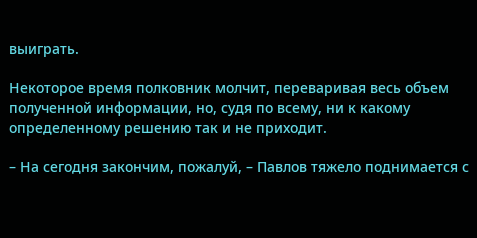выиграть.

Некоторое время полковник молчит, переваривая весь объем полученной информации, но, судя по всему, ни к какому определенному решению так и не приходит.

– На сегодня закончим, пожалуй, – Павлов тяжело поднимается с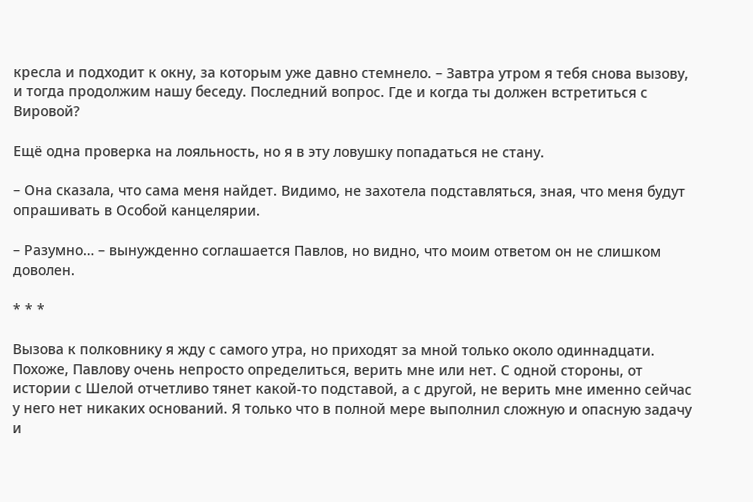кресла и подходит к окну, за которым уже давно стемнело. – Завтра утром я тебя снова вызову, и тогда продолжим нашу беседу. Последний вопрос. Где и когда ты должен встретиться с Вировой?

Ещё одна проверка на лояльность, но я в эту ловушку попадаться не стану.

– Она сказала, что сама меня найдет. Видимо, не захотела подставляться, зная, что меня будут опрашивать в Особой канцелярии.

– Разумно… – вынужденно соглашается Павлов, но видно, что моим ответом он не слишком доволен.

* * *

Вызова к полковнику я жду с самого утра, но приходят за мной только около одиннадцати. Похоже, Павлову очень непросто определиться, верить мне или нет. С одной стороны, от истории с Шелой отчетливо тянет какой-то подставой, а с другой, не верить мне именно сейчас у него нет никаких оснований. Я только что в полной мере выполнил сложную и опасную задачу и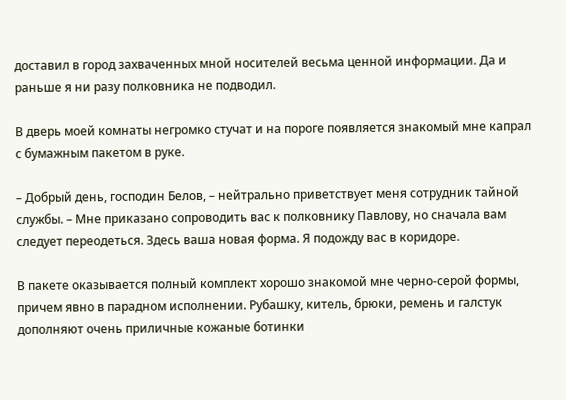доставил в город захваченных мной носителей весьма ценной информации. Да и раньше я ни разу полковника не подводил.

В дверь моей комнаты негромко стучат и на пороге появляется знакомый мне капрал с бумажным пакетом в руке.

– Добрый день, господин Белов, – нейтрально приветствует меня сотрудник тайной службы. – Мне приказано сопроводить вас к полковнику Павлову, но сначала вам следует переодеться. Здесь ваша новая форма. Я подожду вас в коридоре.

В пакете оказывается полный комплект хорошо знакомой мне черно-серой формы, причем явно в парадном исполнении. Рубашку, китель, брюки, ремень и галстук дополняют очень приличные кожаные ботинки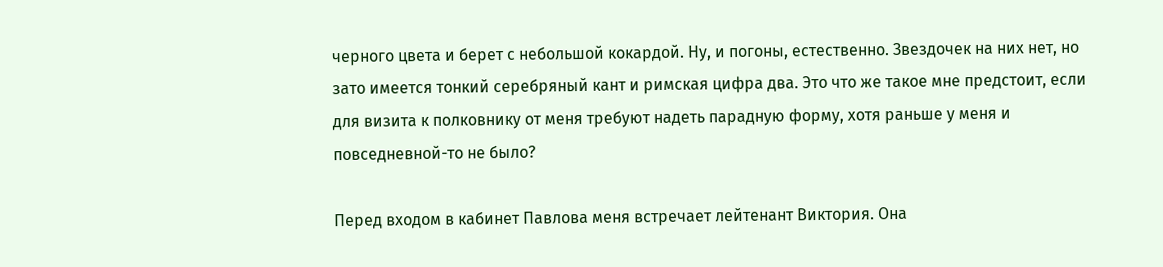черного цвета и берет с небольшой кокардой. Ну, и погоны, естественно. Звездочек на них нет, но зато имеется тонкий серебряный кант и римская цифра два. Это что же такое мне предстоит, если для визита к полковнику от меня требуют надеть парадную форму, хотя раньше у меня и повседневной-то не было?

Перед входом в кабинет Павлова меня встречает лейтенант Виктория. Она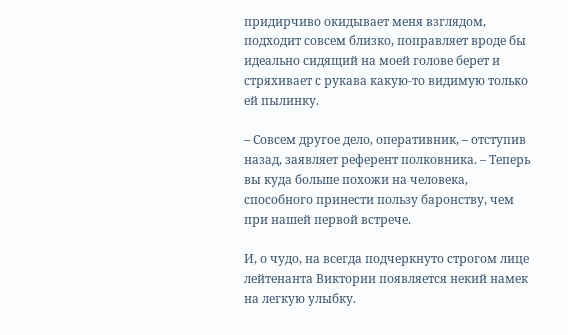придирчиво окидывает меня взглядом, подходит совсем близко, поправляет вроде бы идеально сидящий на моей голове берет и стряхивает с рукава какую-то видимую только ей пылинку.

– Совсем другое дело, оперативник, – отступив назад, заявляет референт полковника. – Теперь вы куда больше похожи на человека, способного принести пользу баронству, чем при нашей первой встрече.

И, о чудо, на всегда подчеркнуто строгом лице лейтенанта Виктории появляется некий намек на легкую улыбку.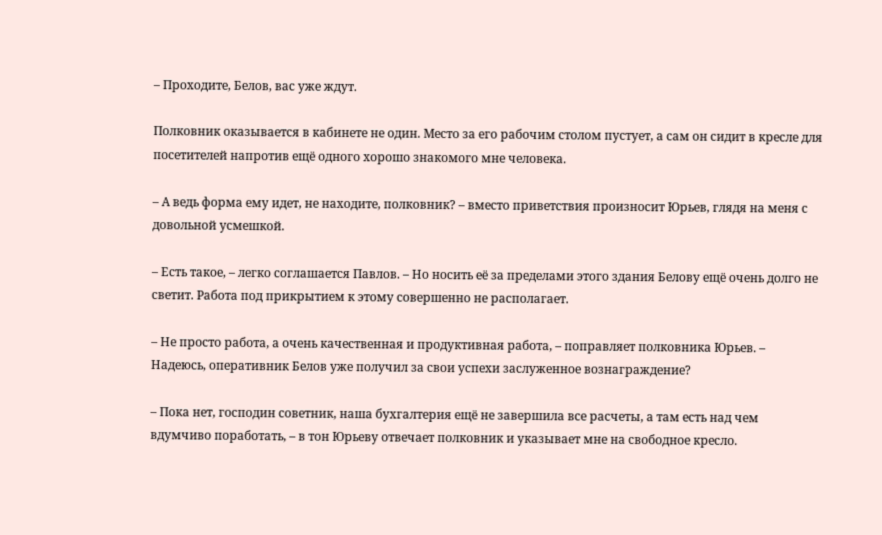– Проходите, Белов, вас уже ждут.

Полковник оказывается в кабинете не один. Место за его рабочим столом пустует, а сам он сидит в кресле для посетителей напротив ещё одного хорошо знакомого мне человека.

– А ведь форма ему идет, не находите, полковник? – вместо приветствия произносит Юрьев, глядя на меня с довольной усмешкой.

– Есть такое, – легко соглашается Павлов. – Но носить её за пределами этого здания Белову ещё очень долго не светит. Работа под прикрытием к этому совершенно не располагает.

– Не просто работа, а очень качественная и продуктивная работа, – поправляет полковника Юрьев. – Надеюсь, оперативник Белов уже получил за свои успехи заслуженное вознаграждение?

– Пока нет, господин советник, наша бухгалтерия ещё не завершила все расчеты, а там есть над чем вдумчиво поработать, – в тон Юрьеву отвечает полковник и указывает мне на свободное кресло.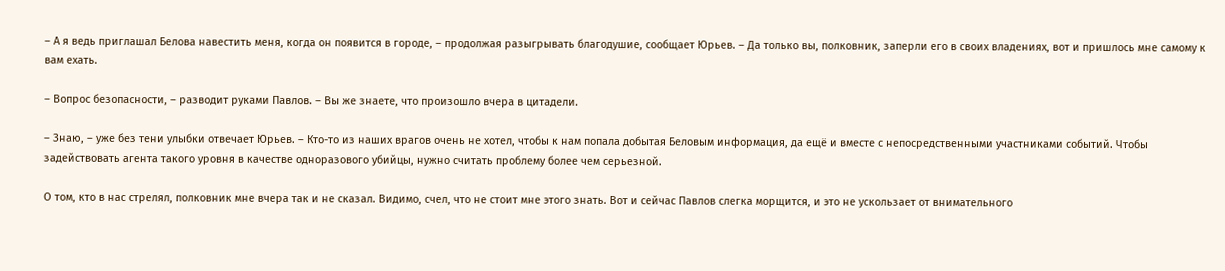– А я ведь приглашал Белова навестить меня, когда он появится в городе, – продолжая разыгрывать благодушие, сообщает Юрьев. – Да только вы, полковник, заперли его в своих владениях, вот и пришлось мне самому к вам ехать.

– Вопрос безопасности, – разводит руками Павлов. – Вы же знаете, что произошло вчера в цитадели.

– Знаю, – уже без тени улыбки отвечает Юрьев. – Кто-то из наших врагов очень не хотел, чтобы к нам попала добытая Беловым информация, да ещё и вместе с непосредственными участниками событий. Чтобы задействовать агента такого уровня в качестве одноразового убийцы, нужно считать проблему более чем серьезной.

О том, кто в нас стрелял, полковник мне вчера так и не сказал. Видимо, счел, что не стоит мне этого знать. Вот и сейчас Павлов слегка морщится, и это не ускользает от внимательного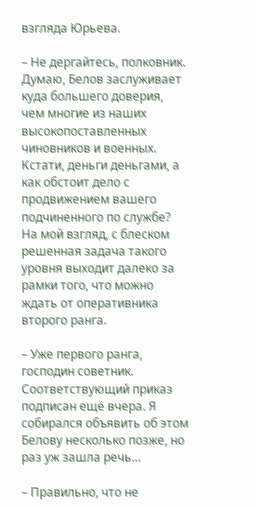взгляда Юрьева.

– Не дергайтесь, полковник. Думаю, Белов заслуживает куда большего доверия, чем многие из наших высокопоставленных чиновников и военных. Кстати, деньги деньгами, а как обстоит дело с продвижением вашего подчиненного по службе? На мой взгляд, с блеском решенная задача такого уровня выходит далеко за рамки того, что можно ждать от оперативника второго ранга.

– Уже первого ранга, господин советник. Соответствующий приказ подписан ещё вчера. Я собирался объявить об этом Белову несколько позже, но раз уж зашла речь…

– Правильно, что не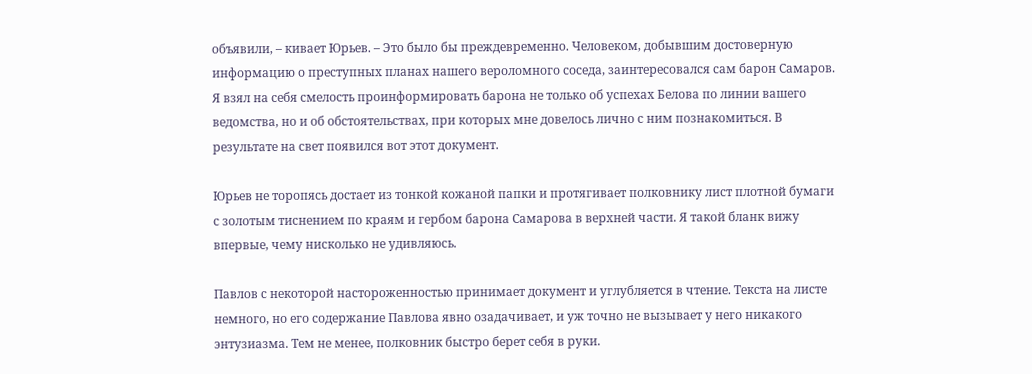объявили, – кивает Юрьев. – Это было бы преждевременно. Человеком, добывшим достоверную информацию о преступных планах нашего вероломного соседа, заинтересовался сам барон Самаров. Я взял на себя смелость проинформировать барона не только об успехах Белова по линии вашего ведомства, но и об обстоятельствах, при которых мне довелось лично с ним познакомиться. В результате на свет появился вот этот документ.

Юрьев не торопясь достает из тонкой кожаной папки и протягивает полковнику лист плотной бумаги с золотым тиснением по краям и гербом барона Самарова в верхней части. Я такой бланк вижу впервые, чему нисколько не удивляюсь.

Павлов с некоторой настороженностью принимает документ и углубляется в чтение. Текста на листе немного, но его содержание Павлова явно озадачивает, и уж точно не вызывает у него никакого энтузиазма. Тем не менее, полковник быстро берет себя в руки.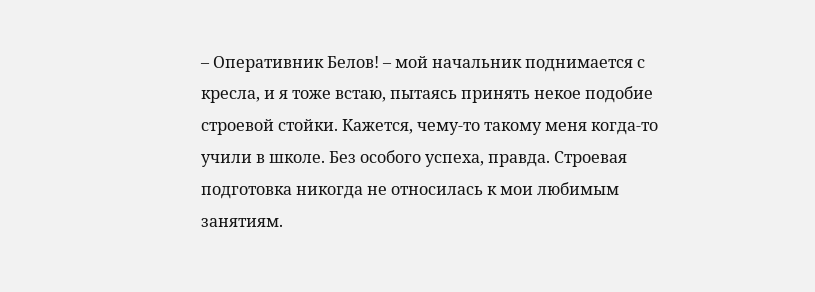– Оперативник Белов! – мой начальник поднимается с кресла, и я тоже встаю, пытаясь принять некое подобие строевой стойки. Кажется, чему-то такому меня когда-то учили в школе. Без особого успеха, правда. Строевая подготовка никогда не относилась к мои любимым занятиям.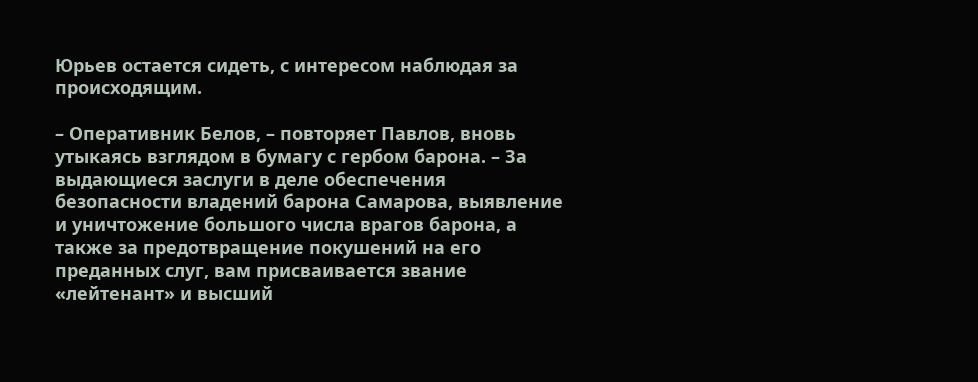Юрьев остается сидеть, с интересом наблюдая за происходящим.

– Оперативник Белов, – повторяет Павлов, вновь утыкаясь взглядом в бумагу с гербом барона. – За выдающиеся заслуги в деле обеспечения безопасности владений барона Самарова, выявление и уничтожение большого числа врагов барона, а также за предотвращение покушений на его преданных слуг, вам присваивается звание «лейтенант» и высший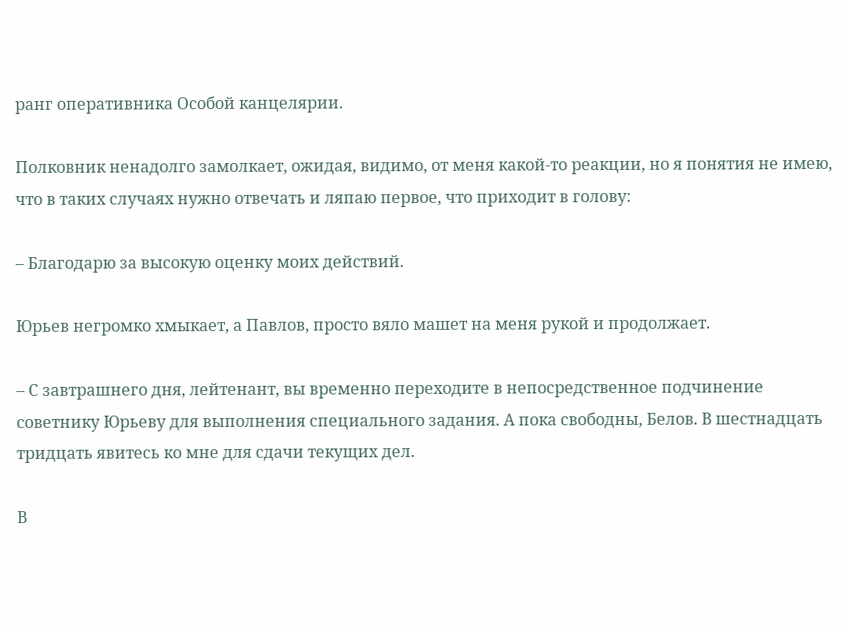ранг оперативника Особой канцелярии.

Полковник ненадолго замолкает, ожидая, видимо, от меня какой-то реакции, но я понятия не имею, что в таких случаях нужно отвечать и ляпаю первое, что приходит в голову:

– Благодарю за высокую оценку моих действий.

Юрьев негромко хмыкает, а Павлов, просто вяло машет на меня рукой и продолжает.

– С завтрашнего дня, лейтенант, вы временно переходите в непосредственное подчинение советнику Юрьеву для выполнения специального задания. А пока свободны, Белов. В шестнадцать тридцать явитесь ко мне для сдачи текущих дел.

В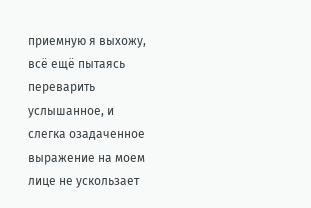приемную я выхожу, всё ещё пытаясь переварить услышанное, и слегка озадаченное выражение на моем лице не ускользает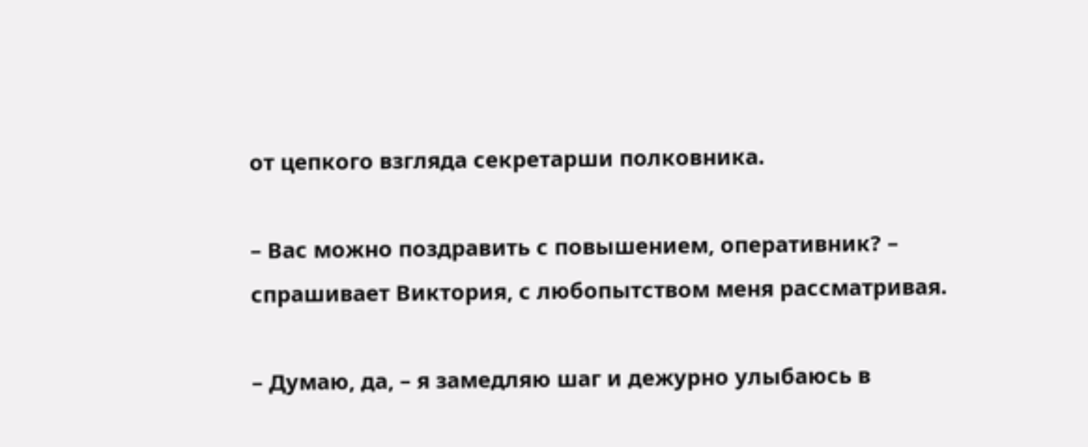от цепкого взгляда секретарши полковника.

– Вас можно поздравить с повышением, оперативник? – спрашивает Виктория, с любопытством меня рассматривая.

– Думаю, да, – я замедляю шаг и дежурно улыбаюсь в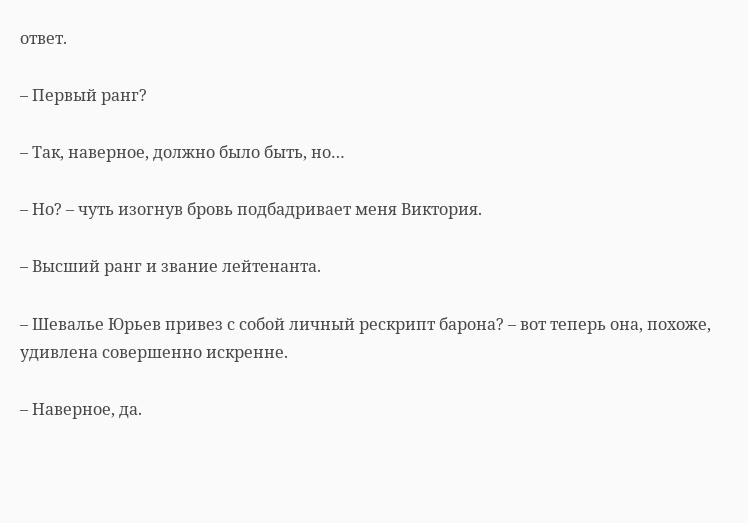ответ.

– Первый ранг?

– Так, наверное, должно было быть, но…

– Но? – чуть изогнув бровь подбадривает меня Виктория.

– Высший ранг и звание лейтенанта.

– Шевалье Юрьев привез с собой личный рескрипт барона? – вот теперь она, похоже, удивлена совершенно искренне.

– Наверное, да.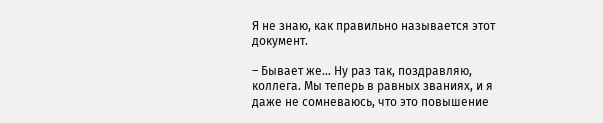Я не знаю, как правильно называется этот документ.

– Бывает же… Ну раз так, поздравляю, коллега. Мы теперь в равных званиях, и я даже не сомневаюсь, что это повышение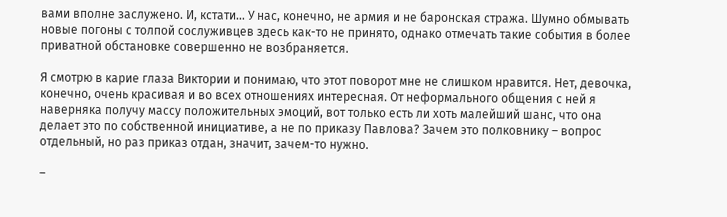вами вполне заслужено. И, кстати… У нас, конечно, не армия и не баронская стража. Шумно обмывать новые погоны с толпой сослуживцев здесь как-то не принято, однако отмечать такие события в более приватной обстановке совершенно не возбраняется.

Я смотрю в карие глаза Виктории и понимаю, что этот поворот мне не слишком нравится. Нет, девочка, конечно, очень красивая и во всех отношениях интересная. От неформального общения с ней я наверняка получу массу положительных эмоций, вот только есть ли хоть малейший шанс, что она делает это по собственной инициативе, а не по приказу Павлова? Зачем это полковнику – вопрос отдельный, но раз приказ отдан, значит, зачем-то нужно.

–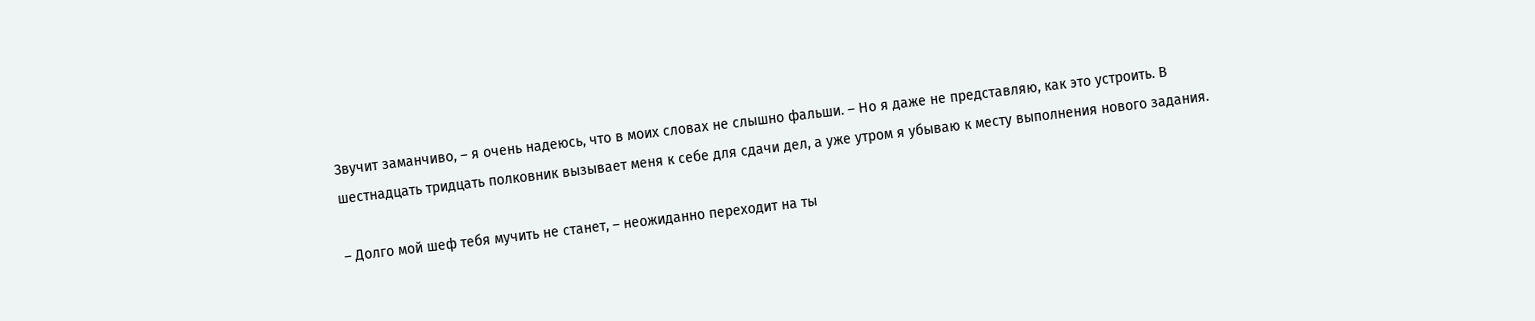Звучит заманчиво, – я очень надеюсь, что в моих словах не слышно фальши. – Но я даже не представляю, как это устроить. В шестнадцать тридцать полковник вызывает меня к себе для сдачи дел, а уже утром я убываю к месту выполнения нового задания.

– Долго мой шеф тебя мучить не станет, – неожиданно переходит на ты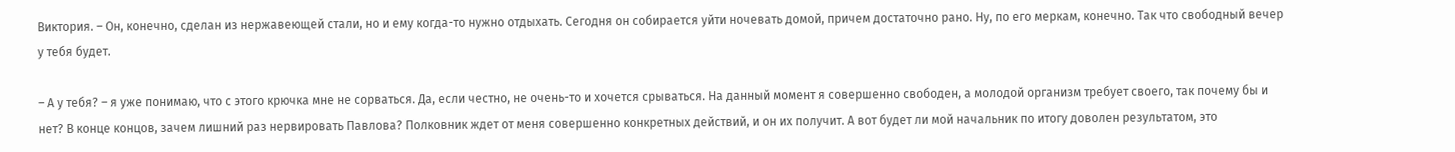Виктория. – Он, конечно, сделан из нержавеющей стали, но и ему когда-то нужно отдыхать. Сегодня он собирается уйти ночевать домой, причем достаточно рано. Ну, по его меркам, конечно. Так что свободный вечер у тебя будет.

– А у тебя? – я уже понимаю, что с этого крючка мне не сорваться. Да, если честно, не очень-то и хочется срываться. На данный момент я совершенно свободен, а молодой организм требует своего, так почему бы и нет? В конце концов, зачем лишний раз нервировать Павлова? Полковник ждет от меня совершенно конкретных действий, и он их получит. А вот будет ли мой начальник по итогу доволен результатом, это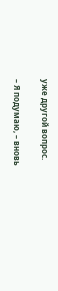уже другой вопрос.

– Я подумаю, – вновь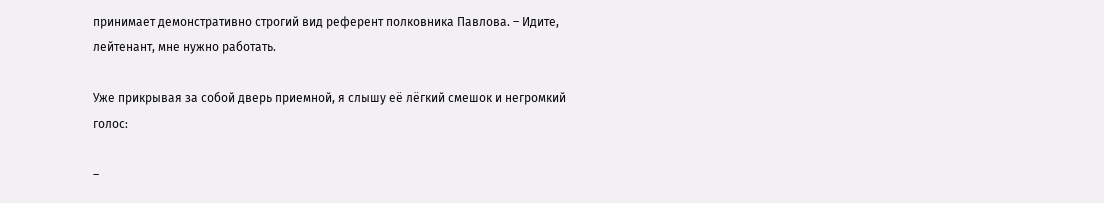принимает демонстративно строгий вид референт полковника Павлова. – Идите, лейтенант, мне нужно работать.

Уже прикрывая за собой дверь приемной, я слышу её лёгкий смешок и негромкий голос:

–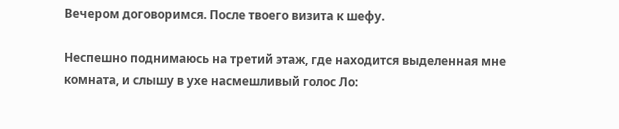Вечером договоримся. После твоего визита к шефу.

Неспешно поднимаюсь на третий этаж, где находится выделенная мне комната, и слышу в ухе насмешливый голос Ло: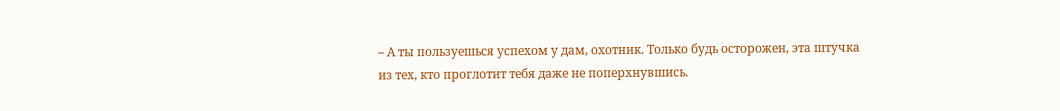– А ты пользуешься успехом у дам, охотник. Только будь осторожен, эта штучка из тех, кто проглотит тебя даже не поперхнувшись.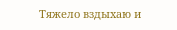Тяжело вздыхаю и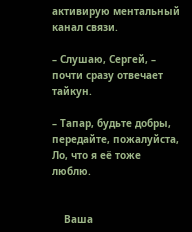активирую ментальный канал связи.

– Слушаю, Сергей, – почти сразу отвечает тайкун.

– Тапар, будьте добры, передайте, пожалуйста, Ло, что я её тоже люблю.


    Ваша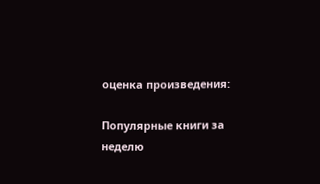оценка произведения:

Популярные книги за неделю